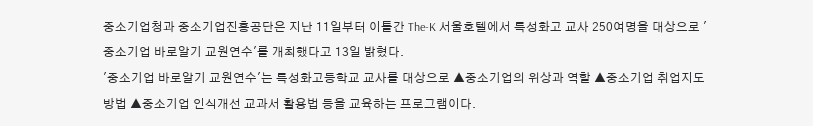중소기업청과 중소기업진흥공단은 지난 11일부터 이틀간 The-K 서울호텔에서 특성화고 교사 250여명을 대상으로 '중소기업 바로알기 교원연수'를 개최했다고 13일 밝혔다.
'중소기업 바로알기 교원연수'는 특성화고등학교 교사를 대상으로 ▲중소기업의 위상과 역할 ▲중소기업 취업지도 방법 ▲중소기업 인식개선 교과서 활용법 등을 교육하는 프로그램이다.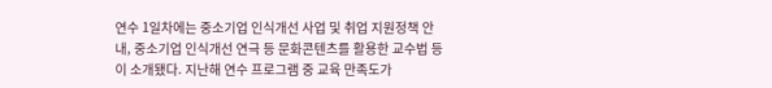연수 1일차에는 중소기업 인식개선 사업 및 취업 지원정책 안내, 중소기업 인식개선 연극 등 문화콘텐츠를 활용한 교수법 등이 소개됐다. 지난해 연수 프로그램 중 교육 만족도가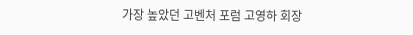가장 높았던 고벤처 포럼 고영하 회장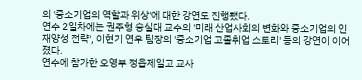의 '중소기업의 역할과 위상'에 대한 강연도 진행됐다.
연수 2일차에는 권주형 숭실대 교수의 '미래 산업사회의 변화와 중소기업의 인재양성 전략', 이현기 연우 팀장의 '중소기업 고졸취업 스토리' 등의 강연이 이어졌다.
연수에 참가한 오영부 정읍제일고 교사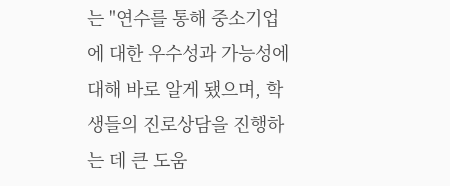는 "연수를 통해 중소기업에 대한 우수성과 가능성에 대해 바로 알게 됐으며, 학생들의 진로상담을 진행하는 데 큰 도움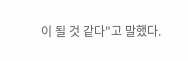이 될 것 같다"고 말했다.